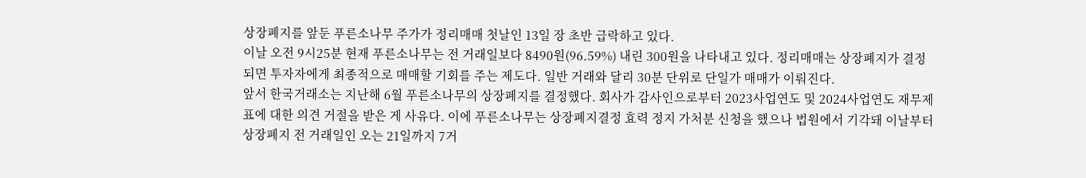상장폐지를 앞둔 푸른소나무 주가가 정리매매 첫날인 13일 장 초반 급락하고 있다.
이날 오전 9시25분 현재 푸른소나무는 전 거래일보다 8490원(96.59%) 내린 300원을 나타내고 있다. 정리매매는 상장폐지가 결정되면 투자자에게 최종적으로 매매할 기회를 주는 제도다. 일반 거래와 달리 30분 단위로 단일가 매매가 이뤄진다.
앞서 한국거래소는 지난해 6월 푸른소나무의 상장폐지를 결정했다. 회사가 감사인으로부터 2023사업연도 및 2024사업연도 재무제표에 대한 의견 거절을 받은 게 사유다. 이에 푸른소나무는 상장폐지결정 효력 정지 가처분 신청을 했으나 법원에서 기각돼 이날부터 상장폐지 전 거래일인 오는 21일까지 7거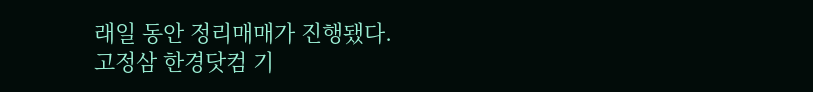래일 동안 정리매매가 진행됐다.
고정삼 한경닷컴 기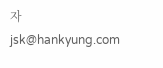자 jsk@hankyung.com